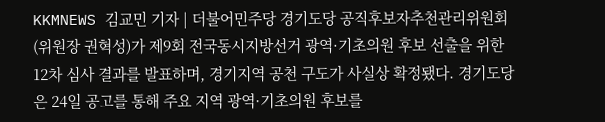KKMNEWS 김교민 기자 | 더불어민주당 경기도당 공직후보자추천관리위원회(위원장 권혁성)가 제9회 전국동시지방선거 광역·기초의원 후보 선출을 위한 12차 심사 결과를 발표하며, 경기지역 공천 구도가 사실상 확정됐다. 경기도당은 24일 공고를 통해 주요 지역 광역·기초의원 후보를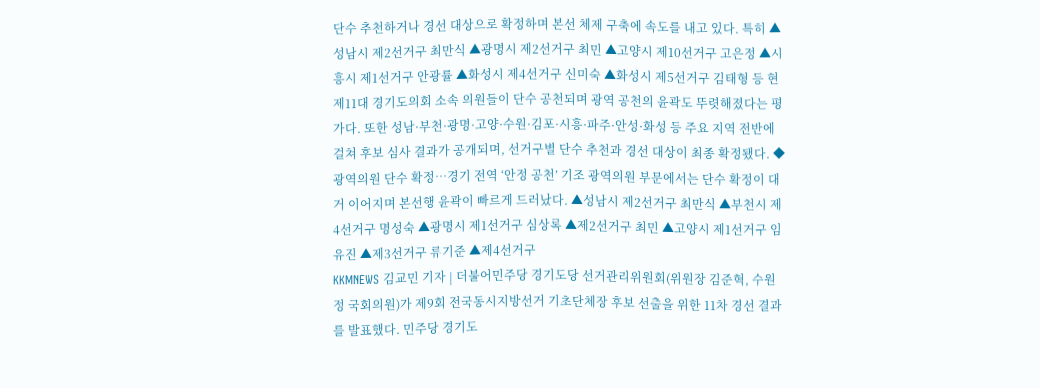단수 추천하거나 경선 대상으로 확정하며 본선 체제 구축에 속도를 내고 있다. 특히 ▲성남시 제2선거구 최만식 ▲광명시 제2선거구 최민 ▲고양시 제10선거구 고은정 ▲시흥시 제1선거구 안광률 ▲화성시 제4선거구 신미숙 ▲화성시 제5선거구 김태형 등 현 제11대 경기도의회 소속 의원들이 단수 공천되며 광역 공천의 윤곽도 뚜렷해졌다는 평가다. 또한 성남·부천·광명·고양·수원·김포·시흥·파주·안성·화성 등 주요 지역 전반에 걸쳐 후보 심사 결과가 공개되며, 선거구별 단수 추천과 경선 대상이 최종 확정됐다. ◆ 광역의원 단수 확정…경기 전역 ‘안정 공천’ 기조 광역의원 부문에서는 단수 확정이 대거 이어지며 본선행 윤곽이 빠르게 드러났다. ▲성남시 제2선거구 최만식 ▲부천시 제4선거구 명성숙 ▲광명시 제1선거구 심상록 ▲제2선거구 최민 ▲고양시 제1선거구 임유진 ▲제3선거구 류기준 ▲제4선거구
KKMNEWS 김교민 기자 | 더불어민주당 경기도당 선거관리위원회(위원장 김준혁, 수원정 국회의원)가 제9회 전국동시지방선거 기초단체장 후보 선출을 위한 11차 경선 결과를 발표했다. 민주당 경기도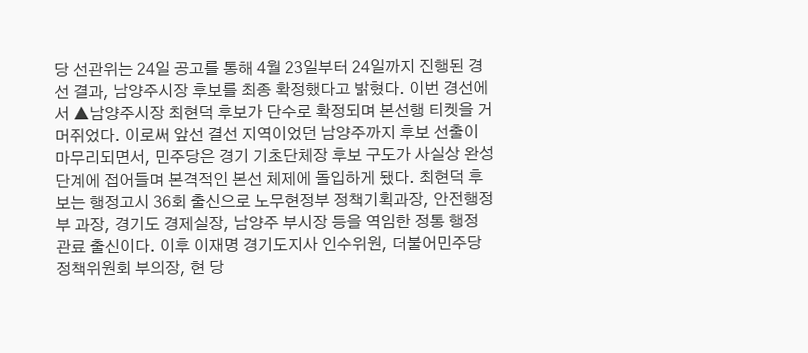당 선관위는 24일 공고를 통해 4월 23일부터 24일까지 진행된 경선 결과, 남양주시장 후보를 최종 확정했다고 밝혔다. 이번 경선에서 ▲남양주시장 최현덕 후보가 단수로 확정되며 본선행 티켓을 거머쥐었다. 이로써 앞선 결선 지역이었던 남양주까지 후보 선출이 마무리되면서, 민주당은 경기 기초단체장 후보 구도가 사실상 완성 단계에 접어들며 본격적인 본선 체제에 돌입하게 됐다. 최현덕 후보는 행정고시 36회 출신으로 노무현정부 정책기획과장, 안전행정부 과장, 경기도 경제실장, 남양주 부시장 등을 역임한 정통 행정 관료 출신이다. 이후 이재명 경기도지사 인수위원, 더불어민주당 정책위원회 부의장, 현 당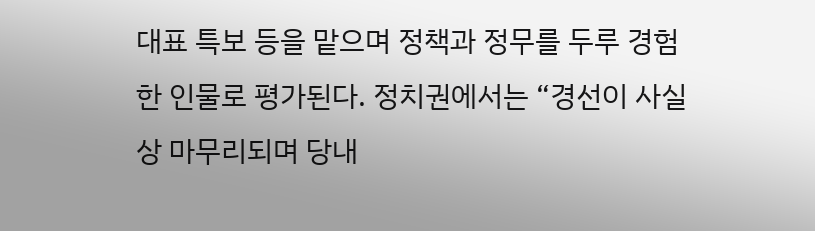대표 특보 등을 맡으며 정책과 정무를 두루 경험한 인물로 평가된다. 정치권에서는 “경선이 사실상 마무리되며 당내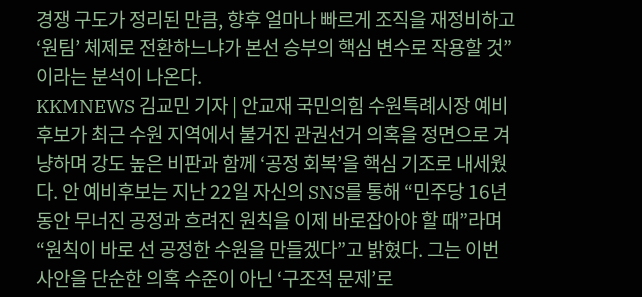경쟁 구도가 정리된 만큼, 향후 얼마나 빠르게 조직을 재정비하고 ‘원팀’ 체제로 전환하느냐가 본선 승부의 핵심 변수로 작용할 것”이라는 분석이 나온다.
KKMNEWS 김교민 기자 | 안교재 국민의힘 수원특례시장 예비후보가 최근 수원 지역에서 불거진 관권선거 의혹을 정면으로 겨냥하며 강도 높은 비판과 함께 ‘공정 회복’을 핵심 기조로 내세웠다. 안 예비후보는 지난 22일 자신의 SNS를 통해 “민주당 16년 동안 무너진 공정과 흐려진 원칙을 이제 바로잡아야 할 때”라며 “원칙이 바로 선 공정한 수원을 만들겠다”고 밝혔다. 그는 이번 사안을 단순한 의혹 수준이 아닌 ‘구조적 문제’로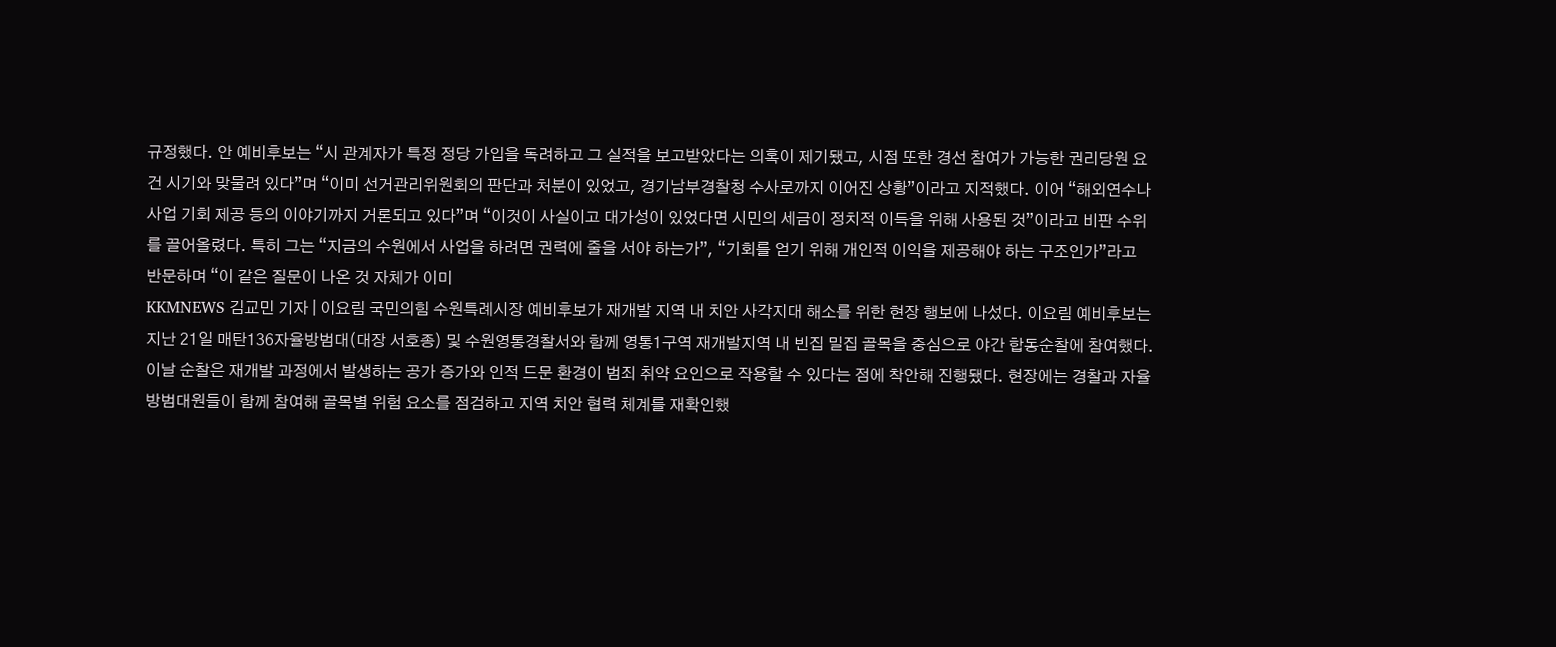규정했다. 안 예비후보는 “시 관계자가 특정 정당 가입을 독려하고 그 실적을 보고받았다는 의혹이 제기됐고, 시점 또한 경선 참여가 가능한 권리당원 요건 시기와 맞물려 있다”며 “이미 선거관리위원회의 판단과 처분이 있었고, 경기남부경찰청 수사로까지 이어진 상황”이라고 지적했다. 이어 “해외연수나 사업 기회 제공 등의 이야기까지 거론되고 있다”며 “이것이 사실이고 대가성이 있었다면 시민의 세금이 정치적 이득을 위해 사용된 것”이라고 비판 수위를 끌어올렸다. 특히 그는 “지금의 수원에서 사업을 하려면 권력에 줄을 서야 하는가”, “기회를 얻기 위해 개인적 이익을 제공해야 하는 구조인가”라고 반문하며 “이 같은 질문이 나온 것 자체가 이미
KKMNEWS 김교민 기자 | 이요림 국민의힘 수원특례시장 예비후보가 재개발 지역 내 치안 사각지대 해소를 위한 현장 행보에 나섰다. 이요림 예비후보는 지난 21일 매탄136자율방범대(대장 서호종) 및 수원영통경찰서와 함께 영통1구역 재개발지역 내 빈집 밀집 골목을 중심으로 야간 합동순찰에 참여했다. 이날 순찰은 재개발 과정에서 발생하는 공가 증가와 인적 드문 환경이 범죄 취약 요인으로 작용할 수 있다는 점에 착안해 진행됐다. 현장에는 경찰과 자율방범대원들이 함께 참여해 골목별 위험 요소를 점검하고 지역 치안 협력 체계를 재확인했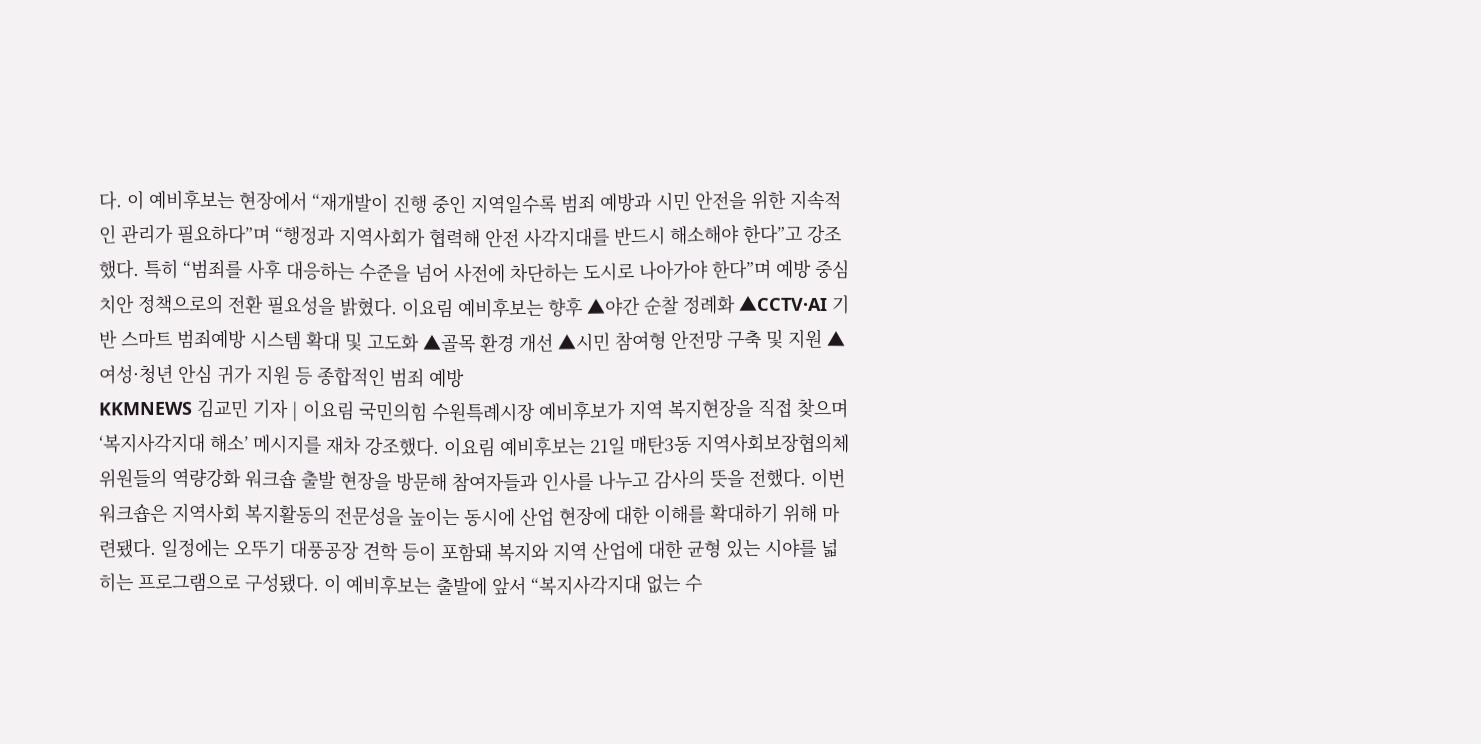다. 이 예비후보는 현장에서 “재개발이 진행 중인 지역일수록 범죄 예방과 시민 안전을 위한 지속적인 관리가 필요하다”며 “행정과 지역사회가 협력해 안전 사각지대를 반드시 해소해야 한다”고 강조했다. 특히 “범죄를 사후 대응하는 수준을 넘어 사전에 차단하는 도시로 나아가야 한다”며 예방 중심 치안 정책으로의 전환 필요성을 밝혔다. 이요림 예비후보는 향후 ▲야간 순찰 정례화 ▲CCTV·AI 기반 스마트 범죄예방 시스템 확대 및 고도화 ▲골목 환경 개선 ▲시민 참여형 안전망 구축 및 지원 ▲여성·청년 안심 귀가 지원 등 종합적인 범죄 예방
KKMNEWS 김교민 기자 | 이요림 국민의힘 수원특례시장 예비후보가 지역 복지현장을 직접 찾으며 ‘복지사각지대 해소’ 메시지를 재차 강조했다. 이요림 예비후보는 21일 매탄3동 지역사회보장협의체 위원들의 역량강화 워크숍 출발 현장을 방문해 참여자들과 인사를 나누고 감사의 뜻을 전했다. 이번 워크숍은 지역사회 복지활동의 전문성을 높이는 동시에 산업 현장에 대한 이해를 확대하기 위해 마련됐다. 일정에는 오뚜기 대풍공장 견학 등이 포함돼 복지와 지역 산업에 대한 균형 있는 시야를 넓히는 프로그램으로 구성됐다. 이 예비후보는 출발에 앞서 “복지사각지대 없는 수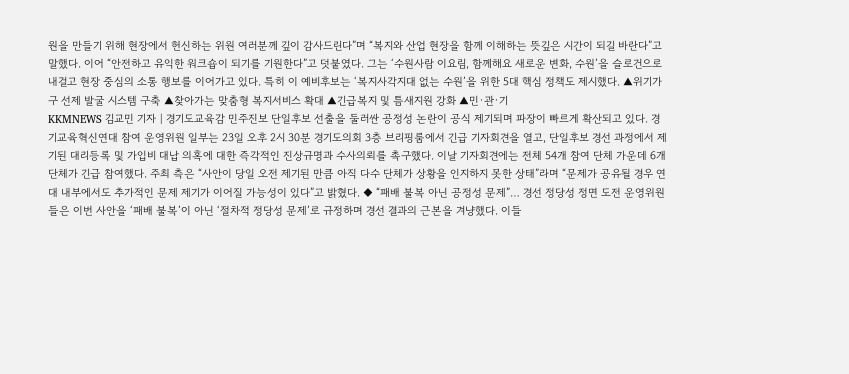원을 만들기 위해 현장에서 헌신하는 위원 여러분께 깊이 감사드린다”며 “복지와 산업 현장을 함께 이해하는 뜻깊은 시간이 되길 바란다”고 말했다. 이어 “안전하고 유익한 워크숍이 되기를 기원한다”고 덧붙였다. 그는 ‘수원사람 이요림, 함께해요 새로운 변화, 수원’을 슬로건으로 내걸고 현장 중심의 소통 행보를 이어가고 있다. 특히 이 예비후보는 ‘복지사각지대 없는 수원’을 위한 5대 핵심 정책도 제시했다. ▲위기가구 선제 발굴 시스템 구축 ▲찾아가는 맞춤형 복지서비스 확대 ▲긴급복지 및 틈새지원 강화 ▲민·관·기
KKMNEWS 김교민 기자 | 경기도교육감 민주진보 단일후보 선출을 둘러싼 공정성 논란이 공식 제기되며 파장이 빠르게 확산되고 있다. 경기교육혁신연대 참여 운영위원 일부는 23일 오후 2시 30분 경기도의회 3층 브리핑룸에서 긴급 기자회견을 열고, 단일후보 경선 과정에서 제기된 대리등록 및 가입비 대납 의혹에 대한 즉각적인 진상규명과 수사의뢰를 촉구했다. 이날 기자회견에는 전체 54개 참여 단체 가운데 6개 단체가 긴급 참여했다. 주최 측은 “사안이 당일 오전 제기된 만큼 아직 다수 단체가 상황을 인지하지 못한 상태”라며 “문제가 공유될 경우 연대 내부에서도 추가적인 문제 제기가 이어질 가능성이 있다”고 밝혔다. ◆ “패배 불복 아닌 공정성 문제”… 경선 정당성 정면 도전 운영위원들은 이번 사안을 ‘패배 불복’이 아닌 ‘절차적 정당성 문제’로 규정하며 경선 결과의 근본을 겨냥했다. 이들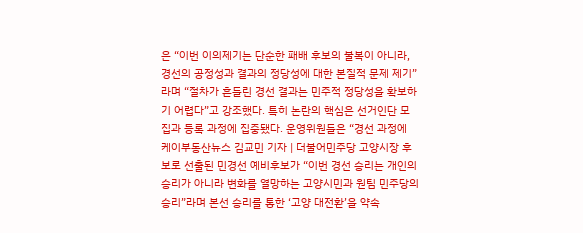은 “이번 이의제기는 단순한 패배 후보의 불복이 아니라, 경선의 공정성과 결과의 정당성에 대한 본질적 문제 제기”라며 “절차가 흔들린 경선 결과는 민주적 정당성을 확보하기 어렵다”고 강조했다. 특히 논란의 핵심은 선거인단 모집과 등록 과정에 집중됐다. 운영위원들은 “경선 과정에
케이부동산뉴스 김교민 기자 | 더불어민주당 고양시장 후보로 선출된 민경선 예비후보가 “이번 경선 승리는 개인의 승리가 아니라 변화를 열망하는 고양시민과 원팀 민주당의 승리”라며 본선 승리를 통한 ‘고양 대전환’을 약속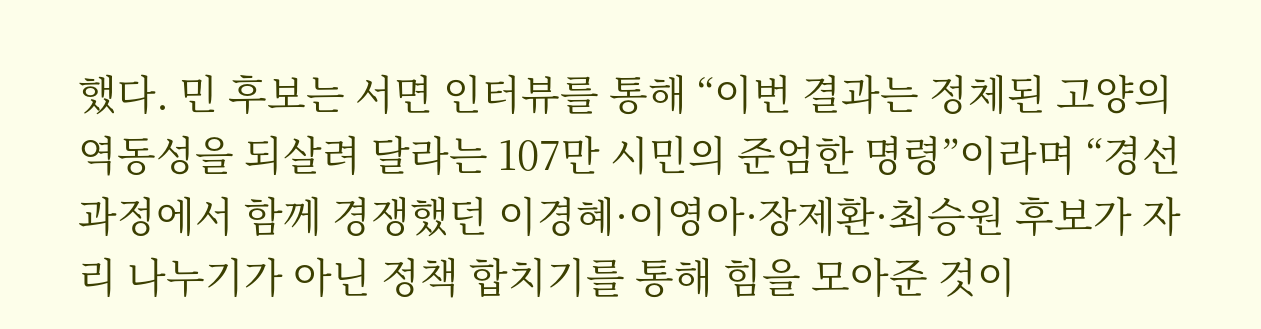했다. 민 후보는 서면 인터뷰를 통해 “이번 결과는 정체된 고양의 역동성을 되살려 달라는 107만 시민의 준엄한 명령”이라며 “경선 과정에서 함께 경쟁했던 이경혜·이영아·장제환·최승원 후보가 자리 나누기가 아닌 정책 합치기를 통해 힘을 모아준 것이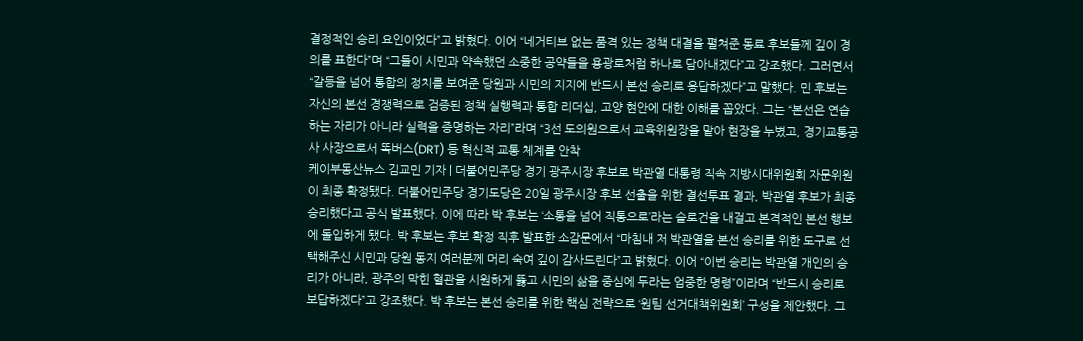결정적인 승리 요인이었다”고 밝혔다. 이어 “네거티브 없는 품격 있는 정책 대결을 펼쳐준 동료 후보들께 깊이 경의를 표한다”며 “그들이 시민과 약속했던 소중한 공약들을 용광로처럼 하나로 담아내겠다”고 강조했다. 그러면서 “갈등을 넘어 통합의 정치를 보여준 당원과 시민의 지지에 반드시 본선 승리로 응답하겠다”고 말했다. 민 후보는 자신의 본선 경쟁력으로 검증된 정책 실행력과 통합 리더십, 고양 현안에 대한 이해를 꼽았다. 그는 “본선은 연습하는 자리가 아니라 실력을 증명하는 자리”라며 “3선 도의원으로서 교육위원장을 맡아 현장을 누볐고, 경기교통공사 사장으로서 똑버스(DRT) 등 혁신적 교통 체계를 안착
케이부동산뉴스 김교민 기자 | 더불어민주당 경기 광주시장 후보로 박관열 대통령 직속 지방시대위원회 자문위원이 최종 확정됐다. 더불어민주당 경기도당은 20일 광주시장 후보 선출을 위한 결선투표 결과, 박관열 후보가 최종 승리했다고 공식 발표했다. 이에 따라 박 후보는 ‘소통을 넘어 직통으로’라는 슬로건을 내걸고 본격적인 본선 행보에 돌입하게 됐다. 박 후보는 후보 확정 직후 발표한 소감문에서 “마침내 저 박관열을 본선 승리를 위한 도구로 선택해주신 시민과 당원 동지 여러분께 머리 숙여 깊이 감사드린다”고 밝혔다. 이어 “이번 승리는 박관열 개인의 승리가 아니라, 광주의 막힌 혈관을 시원하게 뚫고 시민의 삶을 중심에 두라는 엄중한 명령”이라며 “반드시 승리로 보답하겠다”고 강조했다. 박 후보는 본선 승리를 위한 핵심 전략으로 ‘원팀 선거대책위원회’ 구성을 제안했다. 그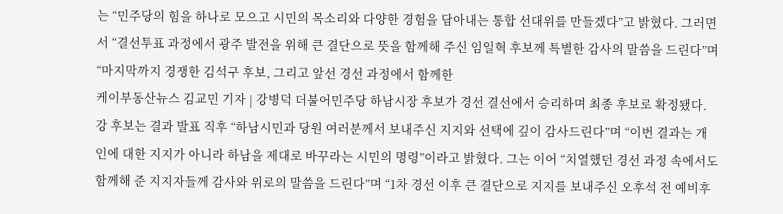는 “민주당의 힘을 하나로 모으고 시민의 목소리와 다양한 경험을 담아내는 통합 선대위를 만들겠다”고 밝혔다. 그러면서 “결선투표 과정에서 광주 발전을 위해 큰 결단으로 뜻을 함께해 주신 임일혁 후보께 특별한 감사의 말씀을 드린다”며 “마지막까지 경쟁한 김석구 후보, 그리고 앞선 경선 과정에서 함께한
케이부동산뉴스 김교민 기자 | 강병덕 더불어민주당 하남시장 후보가 경선 결선에서 승리하며 최종 후보로 확정됐다. 강 후보는 결과 발표 직후 “하남시민과 당원 여러분께서 보내주신 지지와 선택에 깊이 감사드린다”며 “이번 결과는 개인에 대한 지지가 아니라 하남을 제대로 바꾸라는 시민의 명령”이라고 밝혔다. 그는 이어 “치열했던 경선 과정 속에서도 함께해 준 지지자들께 감사와 위로의 말씀을 드린다”며 “1차 경선 이후 큰 결단으로 지지를 보내주신 오후석 전 예비후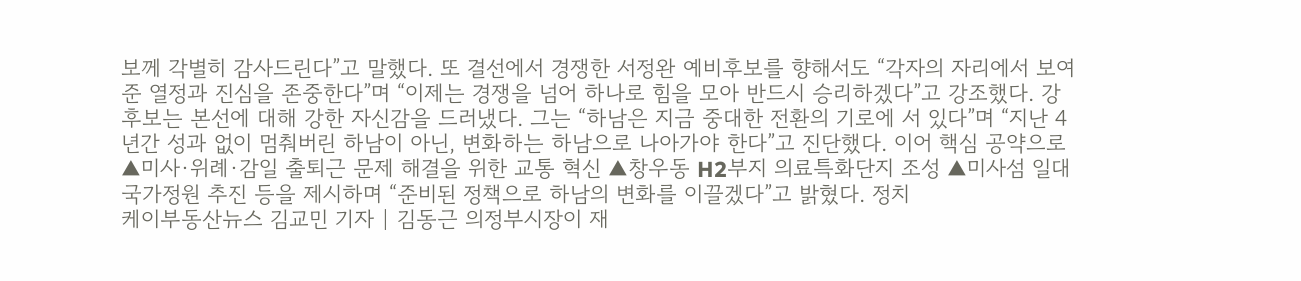보께 각별히 감사드린다”고 말했다. 또 결선에서 경쟁한 서정완 예비후보를 향해서도 “각자의 자리에서 보여준 열정과 진심을 존중한다”며 “이제는 경쟁을 넘어 하나로 힘을 모아 반드시 승리하겠다”고 강조했다. 강 후보는 본선에 대해 강한 자신감을 드러냈다. 그는 “하남은 지금 중대한 전환의 기로에 서 있다”며 “지난 4년간 성과 없이 멈춰버린 하남이 아닌, 변화하는 하남으로 나아가야 한다”고 진단했다. 이어 핵심 공약으로 ▲미사·위례·감일 출퇴근 문제 해결을 위한 교통 혁신 ▲창우동 H2부지 의료특화단지 조성 ▲미사섬 일대 국가정원 추진 등을 제시하며 “준비된 정책으로 하남의 변화를 이끌겠다”고 밝혔다. 정치
케이부동산뉴스 김교민 기자 | 김동근 의정부시장이 재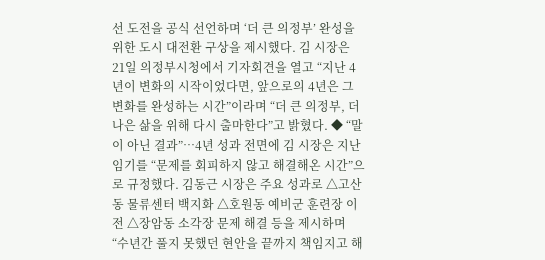선 도전을 공식 선언하며 ‘더 큰 의정부’ 완성을 위한 도시 대전환 구상을 제시했다. 김 시장은 21일 의정부시청에서 기자회견을 열고 “지난 4년이 변화의 시작이었다면, 앞으로의 4년은 그 변화를 완성하는 시간”이라며 “더 큰 의정부, 더 나은 삶을 위해 다시 출마한다”고 밝혔다. ◆ “말이 아닌 결과”…4년 성과 전면에 김 시장은 지난 임기를 “문제를 회피하지 않고 해결해온 시간”으로 규정했다. 김동근 시장은 주요 성과로 △고산동 물류센터 백지화 △호원동 예비군 훈련장 이전 △장암동 소각장 문제 해결 등을 제시하며 “수년간 풀지 못했던 현안을 끝까지 책임지고 해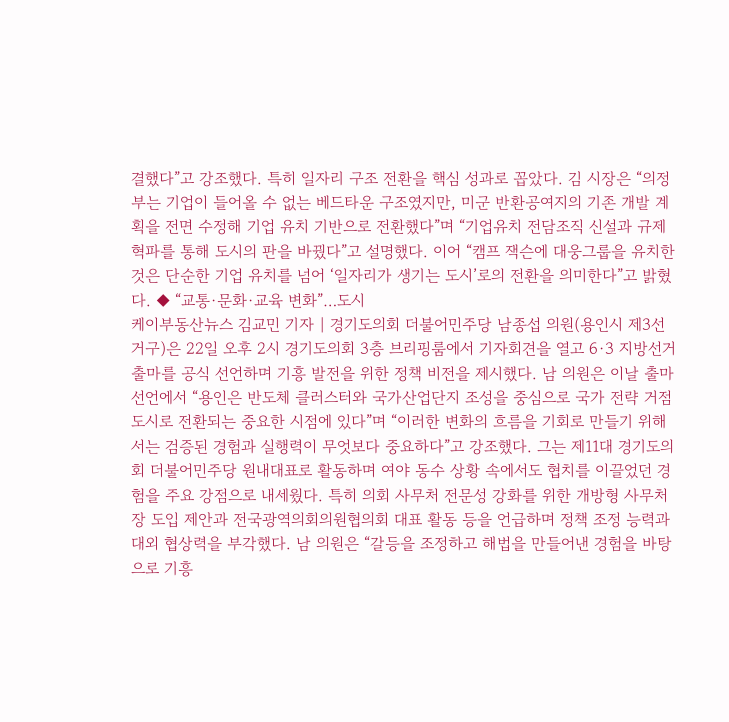결했다”고 강조했다. 특히 일자리 구조 전환을 핵심 성과로 꼽았다. 김 시장은 “의정부는 기업이 들어올 수 없는 베드타운 구조였지만, 미군 반환공여지의 기존 개발 계획을 전면 수정해 기업 유치 기반으로 전환했다”며 “기업유치 전담조직 신설과 규제 혁파를 통해 도시의 판을 바꿨다”고 설명했다. 이어 “캠프 잭슨에 대웅그룹을 유치한 것은 단순한 기업 유치를 넘어 ‘일자리가 생기는 도시’로의 전환을 의미한다”고 밝혔다. ◆ “교통·문화·교육 변화”…도시
케이부동산뉴스 김교민 기자 | 경기도의회 더불어민주당 남종섭 의원(용인시 제3선거구)은 22일 오후 2시 경기도의회 3층 브리핑룸에서 기자회견을 열고 6·3 지방선거 출마를 공식 선언하며 기흥 발전을 위한 정책 비전을 제시했다. 남 의원은 이날 출마 선언에서 “용인은 반도체 클러스터와 국가산업단지 조성을 중심으로 국가 전략 거점 도시로 전환되는 중요한 시점에 있다”며 “이러한 변화의 흐름을 기회로 만들기 위해서는 검증된 경험과 실행력이 무엇보다 중요하다”고 강조했다. 그는 제11대 경기도의회 더불어민주당 원내대표로 활동하며 여야 동수 상황 속에서도 협치를 이끌었던 경험을 주요 강점으로 내세웠다. 특히 의회 사무처 전문성 강화를 위한 개방형 사무처장 도입 제안과 전국광역의회의원협의회 대표 활동 등을 언급하며 정책 조정 능력과 대외 협상력을 부각했다. 남 의원은 “갈등을 조정하고 해법을 만들어낸 경험을 바탕으로 기흥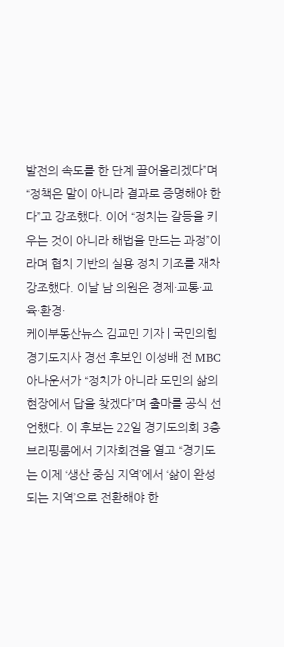발전의 속도를 한 단계 끌어올리겠다”며 “정책은 말이 아니라 결과로 증명해야 한다”고 강조했다. 이어 “정치는 갈등을 키우는 것이 아니라 해법을 만드는 과정”이라며 협치 기반의 실용 정치 기조를 재차 강조했다. 이날 남 의원은 경제·교통·교육·환경·
케이부동산뉴스 김교민 기자 | 국민의힘 경기도지사 경선 후보인 이성배 전 MBC 아나운서가 “정치가 아니라 도민의 삶의 현장에서 답을 찾겠다”며 출마를 공식 선언했다. 이 후보는 22일 경기도의회 3층 브리핑룸에서 기자회견을 열고 “경기도는 이제 ‘생산 중심 지역’에서 ‘삶이 완성되는 지역’으로 전환해야 한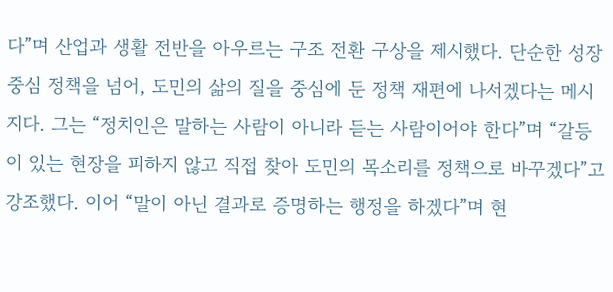다”며 산업과 생활 전반을 아우르는 구조 전환 구상을 제시했다. 단순한 성장 중심 정책을 넘어, 도민의 삶의 질을 중심에 둔 정책 재편에 나서겠다는 메시지다. 그는 “정치인은 말하는 사람이 아니라 듣는 사람이어야 한다”며 “갈등이 있는 현장을 피하지 않고 직접 찾아 도민의 목소리를 정책으로 바꾸겠다”고 강조했다. 이어 “말이 아닌 결과로 증명하는 행정을 하겠다”며 현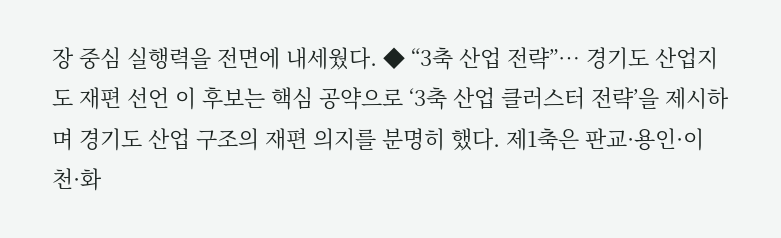장 중심 실행력을 전면에 내세웠다. ◆ “3축 산업 전략”… 경기도 산업지도 재편 선언 이 후보는 핵심 공약으로 ‘3축 산업 클러스터 전략’을 제시하며 경기도 산업 구조의 재편 의지를 분명히 했다. 제1축은 판교·용인·이천·화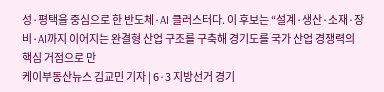성·평택을 중심으로 한 반도체·AI 클러스터다. 이 후보는 “설계·생산·소재·장비·AI까지 이어지는 완결형 산업 구조를 구축해 경기도를 국가 산업 경쟁력의 핵심 거점으로 만
케이부동산뉴스 김교민 기자 | 6·3 지방선거 경기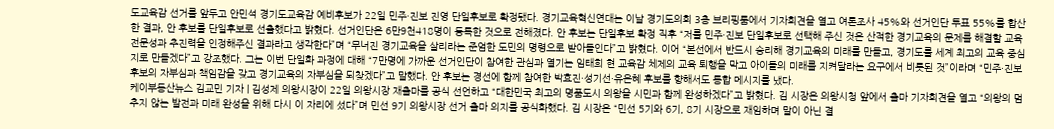도교육감 선거를 앞두고 안민석 경기도교육감 예비후보가 22일 민주·진보 진영 단일후보로 확정됐다. 경기교육혁신연대는 이날 경기도의회 3층 브리핑룸에서 기자회견을 열고 여론조사 45%와 선거인단 투표 55%를 합산한 결과, 안 후보를 단일후보로 선출했다고 밝혔다. 선거인단은 6만9천418명이 등록한 것으로 전해졌다. 안 후보는 단일후보 확정 직후 “저를 민주·진보 단일후보로 선택해 주신 것은 산적한 경기교육의 문제를 해결할 교육 전문성과 추진력을 인정해주신 결과라고 생각한다”며 “무너진 경기교육을 살리라는 준엄한 도민의 명령으로 받아들인다”고 밝혔다. 이어 “본선에서 반드시 승리해 경기교육의 미래를 만들고, 경기도를 세계 최고의 교육 중심지로 만들겠다”고 강조했다. 그는 이번 단일화 과정에 대해 “7만명에 가까운 선거인단이 참여한 관심과 열기는 임태희 현 교육감 체제의 교육 퇴행을 막고 아이들의 미래를 지켜달라는 요구에서 비롯된 것”이라며 “민주·진보 후보의 자부심과 책임감을 갖고 경기교육의 자부심을 되찾겠다”고 말했다. 안 후보는 경선에 함께 참여한 박효진·성기선·유은혜 후보를 향해서도 통합 메시지를 냈다.
케이부동산뉴스 김교민 기자 | 김성제 의왕시장이 22일 의왕시장 재출마를 공식 선언하고 “대한민국 최고의 명품도시 의왕을 시민과 함께 완성하겠다”고 밝혔다. 김 시장은 의왕시청 앞에서 출마 기자회견을 열고 “의왕의 멈추지 않는 발전과 미래 완성을 위해 다시 이 자리에 섰다”며 민선 9기 의왕시장 선거 출마 의지를 공식화했다. 김 시장은 “민선 5기와 6기, 8기 시장으로 재임하며 말이 아닌 결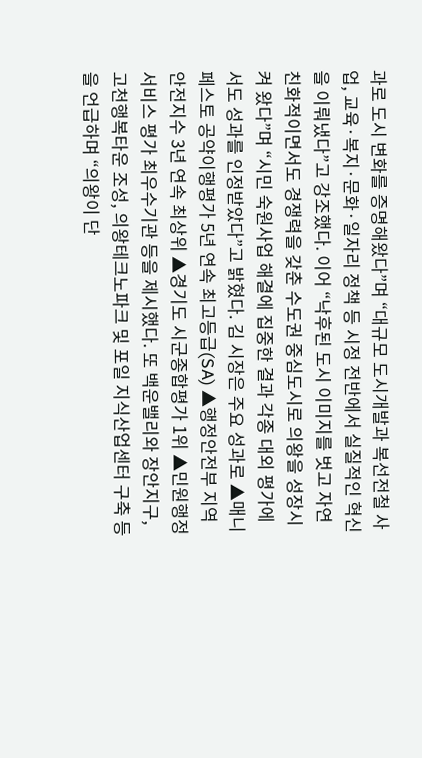과로 도시 변화를 증명해왔다”며 “대규모 도시개발과 복선전철 사업, 교육·복지·문화·일자리 정책 등 시정 전반에서 실질적인 혁신을 이뤄냈다”고 강조했다. 이어 “낙후된 도시 이미지를 벗고 자연친화적이면서도 경쟁력을 갖춘 수도권 중심도시로 의왕을 성장시켜 왔다”며 “시민 숙원사업 해결에 집중한 결과 각종 대외 평가에서도 성과를 인정받았다”고 밝혔다. 김 시장은 주요 성과로 ▲매니페스토 공약이행평가 5년 연속 최고등급(SA) ▲행정안전부 지역안전지수 3년 연속 최상위 ▲경기도 시군종합평가 1위 ▲민원행정서비스 평가 최우수기관 등을 제시했다. 또 백운밸리와 장안지구, 고천행복타운 조성, 의왕테크노파크 및 포일 지식산업센터 구축 등을 언급하며 “의왕이 단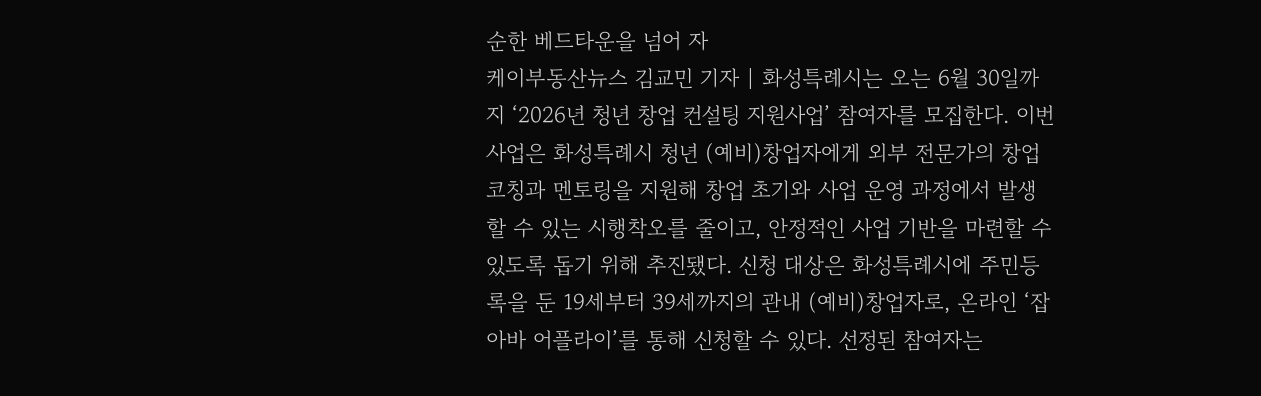순한 베드타운을 넘어 자
케이부동산뉴스 김교민 기자 | 화성특례시는 오는 6월 30일까지 ‘2026년 청년 창업 컨설팅 지원사업’ 참여자를 모집한다. 이번 사업은 화성특례시 청년 (예비)창업자에게 외부 전문가의 창업 코칭과 멘토링을 지원해 창업 초기와 사업 운영 과정에서 발생할 수 있는 시행착오를 줄이고, 안정적인 사업 기반을 마련할 수 있도록 돕기 위해 추진됐다. 신청 대상은 화성특례시에 주민등록을 둔 19세부터 39세까지의 관내 (예비)창업자로, 온라인 ‘잡아바 어플라이’를 통해 신청할 수 있다. 선정된 참여자는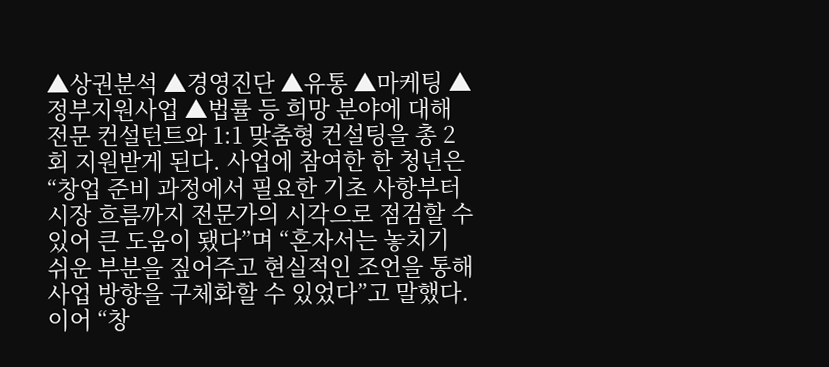▲상권분석 ▲경영진단 ▲유통 ▲마케팅 ▲정부지원사업 ▲법률 등 희망 분야에 대해 전문 컨설턴트와 1:1 맞춤형 컨설팅을 총 2회 지원받게 된다. 사업에 참여한 한 청년은 “창업 준비 과정에서 필요한 기초 사항부터 시장 흐름까지 전문가의 시각으로 점검할 수 있어 큰 도움이 됐다”며 “혼자서는 놓치기 쉬운 부분을 짚어주고 현실적인 조언을 통해 사업 방향을 구체화할 수 있었다”고 말했다. 이어 “창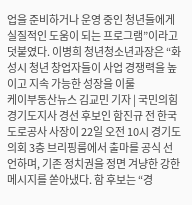업을 준비하거나 운영 중인 청년들에게 실질적인 도움이 되는 프로그램”이라고 덧붙였다. 이병희 청년청소년과장은 “화성시 청년 창업자들이 사업 경쟁력을 높이고 지속 가능한 성장을 이룰
케이부동산뉴스 김교민 기자 | 국민의힘 경기도지사 경선 후보인 함진규 전 한국도로공사 사장이 22일 오전 10시 경기도의회 3층 브리핑룸에서 출마를 공식 선언하며, 기존 정치권을 정면 겨냥한 강한 메시지를 쏟아냈다. 함 후보는 “경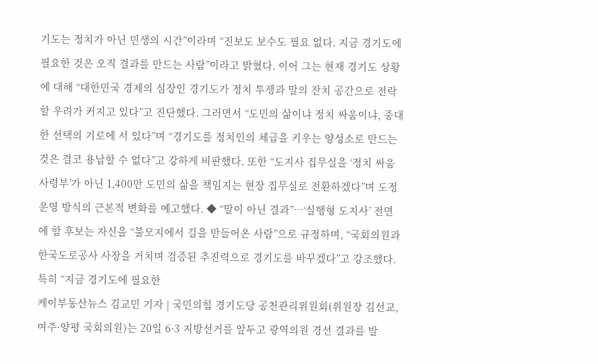기도는 정치가 아닌 민생의 시간”이라며 “진보도 보수도 필요 없다. 지금 경기도에 필요한 것은 오직 결과를 만드는 사람”이라고 밝혔다. 이어 그는 현재 경기도 상황에 대해 “대한민국 경제의 심장인 경기도가 정치 투쟁과 말의 잔치 공간으로 전락할 우려가 커지고 있다”고 진단했다. 그러면서 “도민의 삶이냐 정치 싸움이냐, 중대한 선택의 기로에 서 있다”며 “경기도를 정치인의 체급을 키우는 양성소로 만드는 것은 결코 용납할 수 없다”고 강하게 비판했다. 또한 “도지사 집무실을 ‘정치 싸움 사령부’가 아닌 1,400만 도민의 삶을 책임지는 현장 집무실로 전환하겠다”며 도정 운영 방식의 근본적 변화를 예고했다. ◆ “말이 아닌 결과”…‘실행형 도지사’ 전면에 함 후보는 자신을 “불모지에서 길을 만들어온 사람”으로 규정하며, “국회의원과 한국도로공사 사장을 거치며 검증된 추진력으로 경기도를 바꾸겠다”고 강조했다. 특히 “지금 경기도에 필요한
케이부동산뉴스 김교민 기자 | 국민의힘 경기도당 공천관리위원회(위원장 김선교, 여주·양평 국회의원)는 20일 6·3 지방선거를 앞두고 광역의원 경선 결과를 발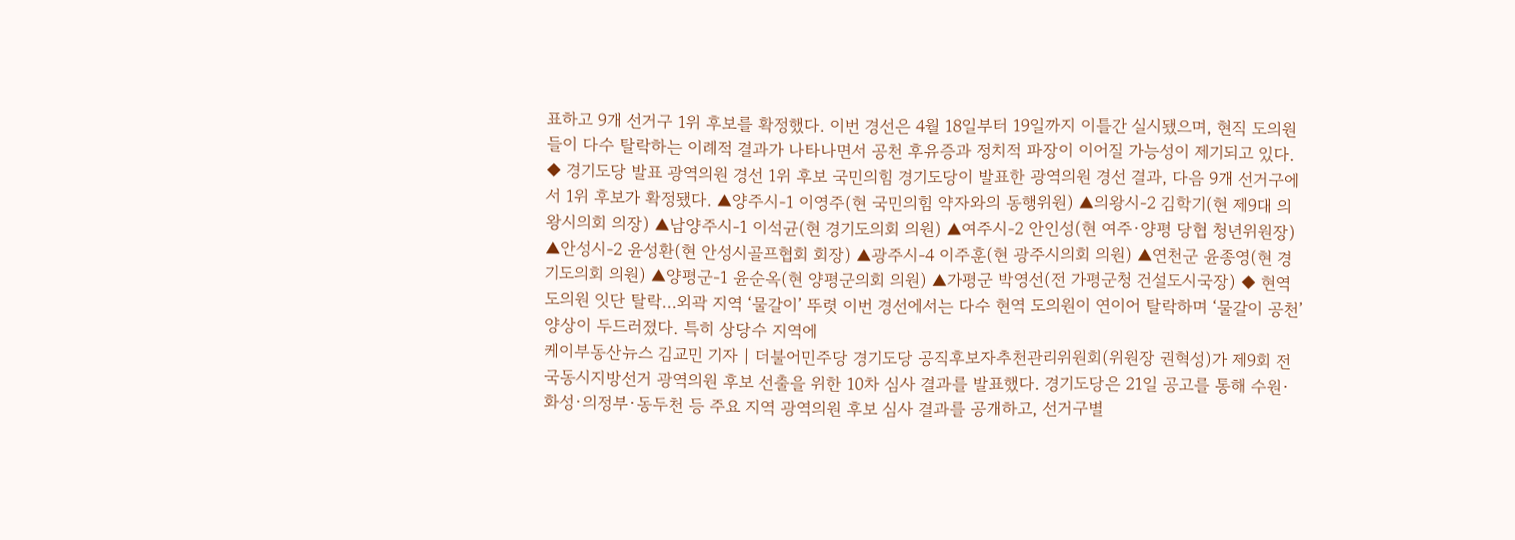표하고 9개 선거구 1위 후보를 확정했다. 이번 경선은 4월 18일부터 19일까지 이틀간 실시됐으며, 현직 도의원들이 다수 탈락하는 이례적 결과가 나타나면서 공천 후유증과 정치적 파장이 이어질 가능성이 제기되고 있다. ◆ 경기도당 발표 광역의원 경선 1위 후보 국민의힘 경기도당이 발표한 광역의원 경선 결과, 다음 9개 선거구에서 1위 후보가 확정됐다. ▲양주시-1 이영주(현 국민의힘 약자와의 동행위원) ▲의왕시-2 김학기(현 제9대 의왕시의회 의장) ▲남양주시-1 이석균(현 경기도의회 의원) ▲여주시-2 안인성(현 여주·양평 당협 청년위원장) ▲안성시-2 윤성환(현 안성시골프협회 회장) ▲광주시-4 이주훈(현 광주시의회 의원) ▲연천군 윤종영(현 경기도의회 의원) ▲양평군-1 윤순옥(현 양평군의회 의원) ▲가평군 박영선(전 가평군청 건설도시국장) ◆ 현역 도의원 잇단 탈락…외곽 지역 ‘물갈이’ 뚜렷 이번 경선에서는 다수 현역 도의원이 연이어 탈락하며 ‘물갈이 공천’ 양상이 두드러졌다. 특히 상당수 지역에
케이부동산뉴스 김교민 기자 | 더불어민주당 경기도당 공직후보자추천관리위원회(위원장 권혁성)가 제9회 전국동시지방선거 광역의원 후보 선출을 위한 10차 심사 결과를 발표했다. 경기도당은 21일 공고를 통해 수원·화성·의정부·동두천 등 주요 지역 광역의원 후보 심사 결과를 공개하고, 선거구별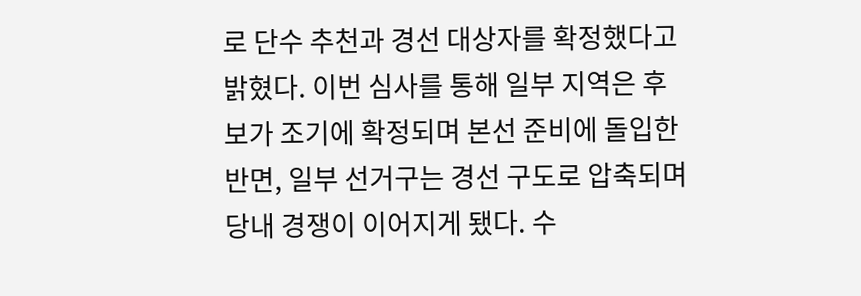로 단수 추천과 경선 대상자를 확정했다고 밝혔다. 이번 심사를 통해 일부 지역은 후보가 조기에 확정되며 본선 준비에 돌입한 반면, 일부 선거구는 경선 구도로 압축되며 당내 경쟁이 이어지게 됐다. 수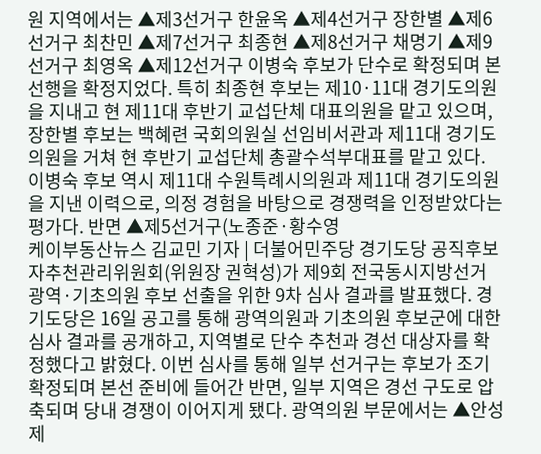원 지역에서는 ▲제3선거구 한윤옥 ▲제4선거구 장한별 ▲제6선거구 최찬민 ▲제7선거구 최종현 ▲제8선거구 채명기 ▲제9선거구 최영옥 ▲제12선거구 이병숙 후보가 단수로 확정되며 본선행을 확정지었다. 특히 최종현 후보는 제10·11대 경기도의원을 지내고 현 제11대 후반기 교섭단체 대표의원을 맡고 있으며, 장한별 후보는 백혜련 국회의원실 선임비서관과 제11대 경기도의원을 거쳐 현 후반기 교섭단체 총괄수석부대표를 맡고 있다. 이병숙 후보 역시 제11대 수원특례시의원과 제11대 경기도의원을 지낸 이력으로, 의정 경험을 바탕으로 경쟁력을 인정받았다는 평가다. 반면 ▲제5선거구(노종준·황수영
케이부동산뉴스 김교민 기자 | 더불어민주당 경기도당 공직후보자추천관리위원회(위원장 권혁성)가 제9회 전국동시지방선거 광역·기초의원 후보 선출을 위한 9차 심사 결과를 발표했다. 경기도당은 16일 공고를 통해 광역의원과 기초의원 후보군에 대한 심사 결과를 공개하고, 지역별로 단수 추천과 경선 대상자를 확정했다고 밝혔다. 이번 심사를 통해 일부 선거구는 후보가 조기 확정되며 본선 준비에 들어간 반면, 일부 지역은 경선 구도로 압축되며 당내 경쟁이 이어지게 됐다. 광역의원 부문에서는 ▲안성 제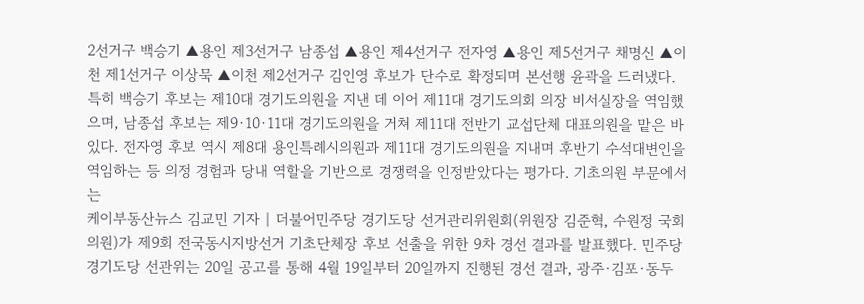2선거구 백승기 ▲용인 제3선거구 남종섭 ▲용인 제4선거구 전자영 ▲용인 제5선거구 채명신 ▲이천 제1선거구 이상묵 ▲이천 제2선거구 김인영 후보가 단수로 확정되며 본선행 윤곽을 드러냈다. 특히 백승기 후보는 제10대 경기도의원을 지낸 데 이어 제11대 경기도의회 의장 비서실장을 역임했으며, 남종섭 후보는 제9·10·11대 경기도의원을 거쳐 제11대 전반기 교섭단체 대표의원을 맡은 바 있다. 전자영 후보 역시 제8대 용인특례시의원과 제11대 경기도의원을 지내며 후반기 수석대변인을 역임하는 등 의정 경험과 당내 역할을 기반으로 경쟁력을 인정받았다는 평가다. 기초의원 부문에서는
케이부동산뉴스 김교민 기자 | 더불어민주당 경기도당 선거관리위원회(위원장 김준혁, 수원정 국회의원)가 제9회 전국동시지방선거 기초단체장 후보 선출을 위한 9차 경선 결과를 발표했다. 민주당 경기도당 선관위는 20일 공고를 통해 4월 19일부터 20일까지 진행된 경선 결과, 광주·김포·동두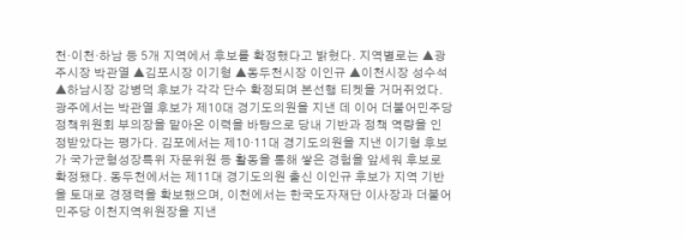천·이천·하남 등 5개 지역에서 후보를 확정했다고 밝혔다. 지역별로는 ▲광주시장 박관열 ▲김포시장 이기형 ▲동두천시장 이인규 ▲이천시장 성수석 ▲하남시장 강병덕 후보가 각각 단수 확정되며 본선행 티켓을 거머쥐었다. 광주에서는 박관열 후보가 제10대 경기도의원을 지낸 데 이어 더불어민주당 정책위원회 부의장을 맡아온 이력을 바탕으로 당내 기반과 정책 역량을 인정받았다는 평가다. 김포에서는 제10·11대 경기도의원을 지낸 이기형 후보가 국가균형성장특위 자문위원 등 활동을 통해 쌓은 경험을 앞세워 후보로 확정됐다. 동두천에서는 제11대 경기도의원 출신 이인규 후보가 지역 기반을 토대로 경쟁력을 확보했으며, 이천에서는 한국도자재단 이사장과 더불어민주당 이천지역위원장을 지낸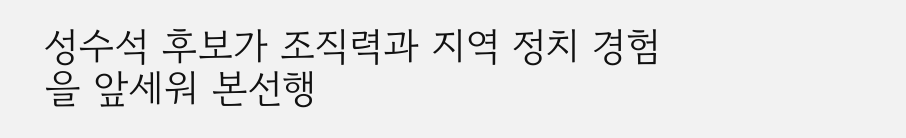성수석 후보가 조직력과 지역 정치 경험을 앞세워 본선행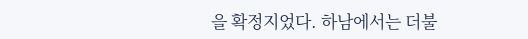을 확정지었다. 하남에서는 더불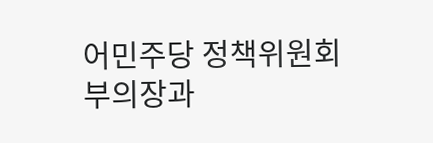어민주당 정책위원회 부의장과